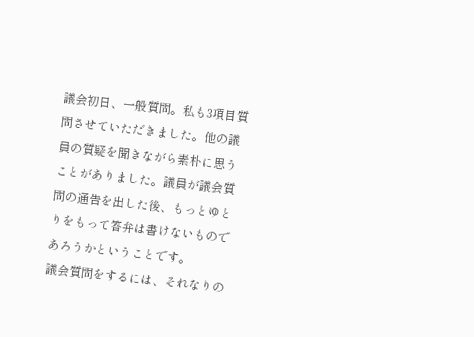議会初日、一般質問。私も3項目質問させていただきました。他の議員の質疑を聞きながら素朴に思うことがありました。議員が議会質問の通告を出した後、もっとゆとりをもって答弁は書けないものであろうかということです。
議会質問をするには、それなりの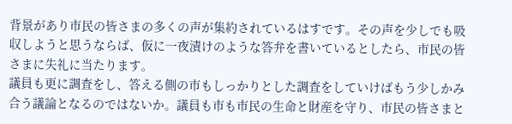背景があり市民の皆さまの多くの声が集約されているはすです。その声を少しでも吸収しようと思うならば、仮に一夜漬けのような答弁を書いているとしたら、市民の皆さまに失礼に当たります。
議員も更に調査をし、答える側の市もしっかりとした調査をしていけばもう少しかみ合う議論となるのではないか。議員も市も市民の生命と財産を守り、市民の皆さまと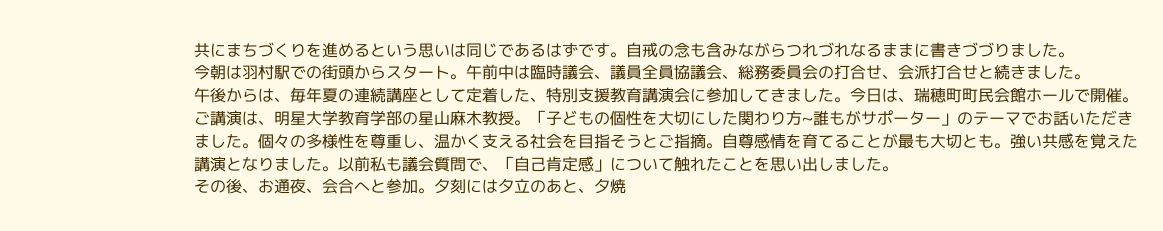共にまちづくりを進めるという思いは同じであるはずです。自戒の念も含みながらつれづれなるままに書きづづりました。
今朝は羽村駅での街頭からスタート。午前中は臨時議会、議員全員協議会、総務委員会の打合せ、会派打合せと続きました。
午後からは、毎年夏の連続講座として定着した、特別支援教育講演会に参加してきました。今日は、瑞穂町町民会館ホールで開催。
ご講演は、明星大学教育学部の星山麻木教授。「子どもの個性を大切にした関わり方~誰もがサポーター」のテーマでお話いただきました。個々の多様性を尊重し、温かく支える社会を目指そうとご指摘。自尊感情を育てることが最も大切とも。強い共感を覚えた講演となりました。以前私も議会質問で、「自己肯定感」について触れたことを思い出しました。
その後、お通夜、会合へと参加。夕刻には夕立のあと、夕焼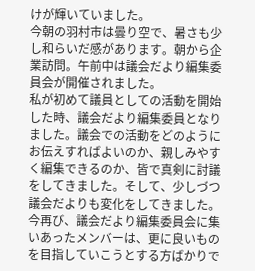けが輝いていました。
今朝の羽村市は曇り空で、暑さも少し和らいだ感があります。朝から企業訪問。午前中は議会だより編集委員会が開催されました。
私が初めて議員としての活動を開始した時、議会だより編集委員となりました。議会での活動をどのようにお伝えすればよいのか、親しみやすく編集できるのか、皆で真剣に討議をしてきました。そして、少しづつ議会だよりも変化をしてきました。
今再び、議会だより編集委員会に集いあったメンバーは、更に良いものを目指していこうとする方ばかりで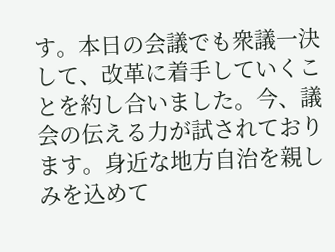す。本日の会議でも衆議一決して、改革に着手していくことを約し合いました。今、議会の伝える力が試されております。身近な地方自治を親しみを込めて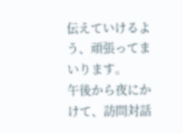伝えていけるよう、頑張ってまいります。
午後から夜にかけて、訪問対話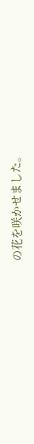の花を咲かせました。